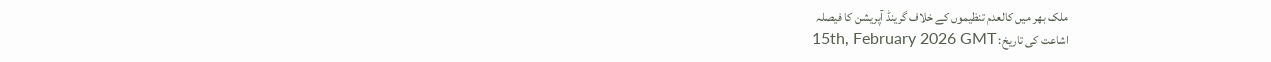ملک بھر میں کالعدم تنظیموں کے خلاف گرینڈ آپریشن کا فیصلہ
اشاعت کی تاریخ: 15th, February 2026 GMT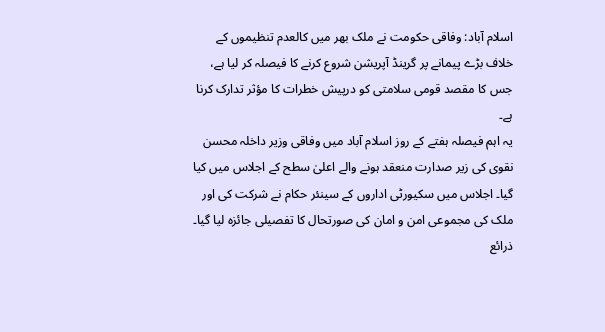اسلام آباد: وفاقی حکومت نے ملک بھر میں کالعدم تنظیموں کے خلاف بڑے پیمانے پر گرینڈ آپریشن شروع کرنے کا فیصلہ کر لیا ہے، جس کا مقصد قومی سلامتی کو درپیش خطرات کا مؤثر تدارک کرنا ہے۔
یہ اہم فیصلہ ہفتے کے روز اسلام آباد میں وفاقی وزیر داخلہ محسن نقوی کی زیر صدارت منعقد ہونے والے اعلیٰ سطح کے اجلاس میں کیا گیا۔ اجلاس میں سکیورٹی اداروں کے سینئر حکام نے شرکت کی اور ملک کی مجموعی امن و امان کی صورتحال کا تفصیلی جائزہ لیا گیا۔
ذرائع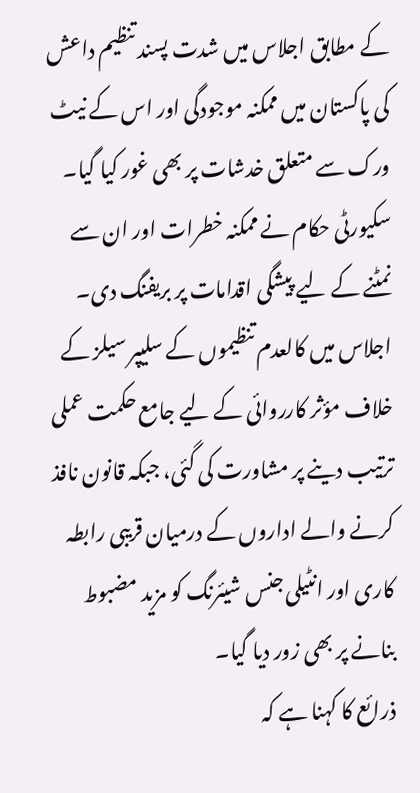کے مطابق اجلاس میں شدت پسند تنظیم داعش کی پاکستان میں ممکنہ موجودگی اور اس کے نیٹ ورک سے متعلق خدشات پر بھی غور کیا گیا۔ سکیورٹی حکام نے ممکنہ خطرات اور ان سے نمٹنے کے لیے پیشگی اقدامات پر بریفنگ دی۔
اجلاس میں کالعدم تنظیموں کے سلیپر سیلز کے خلاف مؤثر کارروائی کے لیے جامع حکمت عملی ترتیب دینے پر مشاورت کی گئی، جبکہ قانون نافذ کرنے والے اداروں کے درمیان قریبی رابطہ کاری اور انٹیلی جنس شیئرنگ کو مزید مضبوط بنانے پر بھی زور دیا گیا۔
ذرائع کا کہنا ہے کہ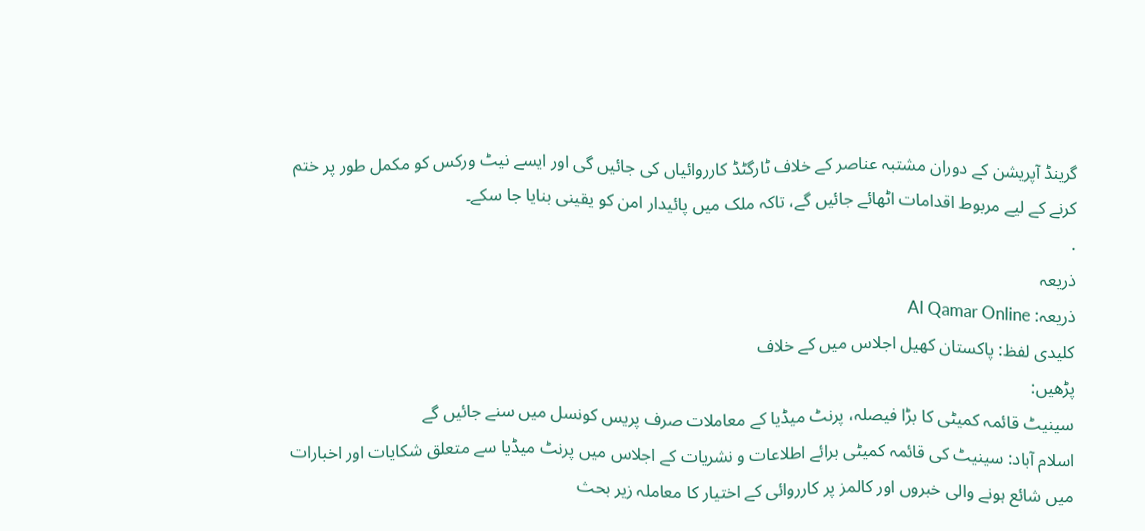گرینڈ آپریشن کے دوران مشتبہ عناصر کے خلاف ٹارگٹڈ کارروائیاں کی جائیں گی اور ایسے نیٹ ورکس کو مکمل طور پر ختم کرنے کے لیے مربوط اقدامات اٹھائے جائیں گے، تاکہ ملک میں پائیدار امن کو یقینی بنایا جا سکے۔
.
ذریعہ
ذریعہ: Al Qamar Online
کلیدی لفظ: پاکستان کھیل اجلاس میں کے خلاف
پڑھیں:
سینیٹ قائمہ کمیٹی کا بڑا فیصلہ، پرنٹ میڈیا کے معاملات صرف پریس کونسل میں سنے جائیں گے
اسلام آباد: سینیٹ کی قائمہ کمیٹی برائے اطلاعات و نشریات کے اجلاس میں پرنٹ میڈیا سے متعلق شکایات اور اخبارات میں شائع ہونے والی خبروں اور کالمز پر کارروائی کے اختیار کا معاملہ زیر بحث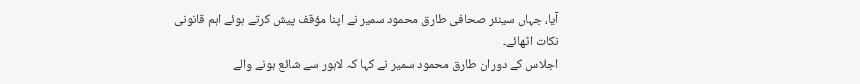آیا، جہاں سینئر صحافی طارق محمود سمیر نے اپنا مؤقف پیش کرتے ہوئے اہم قانونی نکات اٹھائے۔
اجلاس کے دوران طارق محمود سمیر نے کہا کہ لاہور سے شائع ہونے والے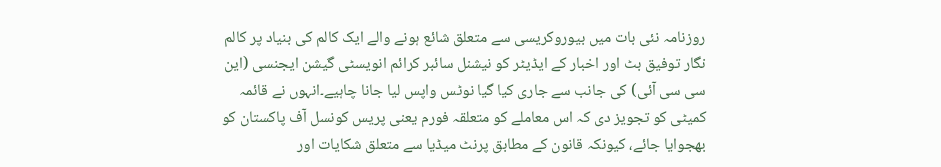روزنامہ نئی بات میں بیوروکریسی سے متعلق شائع ہونے والے ایک کالم کی بنیاد پر کالم نگار توفیق بٹ اور اخبار کے ایڈیٹر کو نیشنل سائبر کرائم انویسٹی گیشن ایجنسی (این سی سی آئی) کی جانب سے جاری کیا گیا نوٹس واپس لیا جانا چاہیے۔انہوں نے قائمہ کمیٹی کو تجویز دی کہ اس معاملے کو متعلقہ فورم یعنی پریس کونسل آف پاکستان کو بھجوایا جائے، کیونکہ قانون کے مطابق پرنٹ میڈیا سے متعلق شکایات اور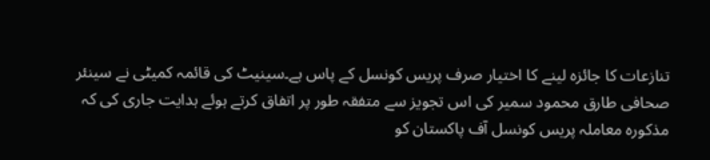تنازعات کا جائزہ لینے کا اختیار صرف پریس کونسل کے پاس ہے۔سینیٹ کی قائمہ کمیٹی نے سینئر صحافی طارق محمود سمیر کی اس تجویز سے متفقہ طور پر اتفاق کرتے ہوئے ہدایت جاری کی کہ مذکورہ معاملہ پریس کونسل آف پاکستان کو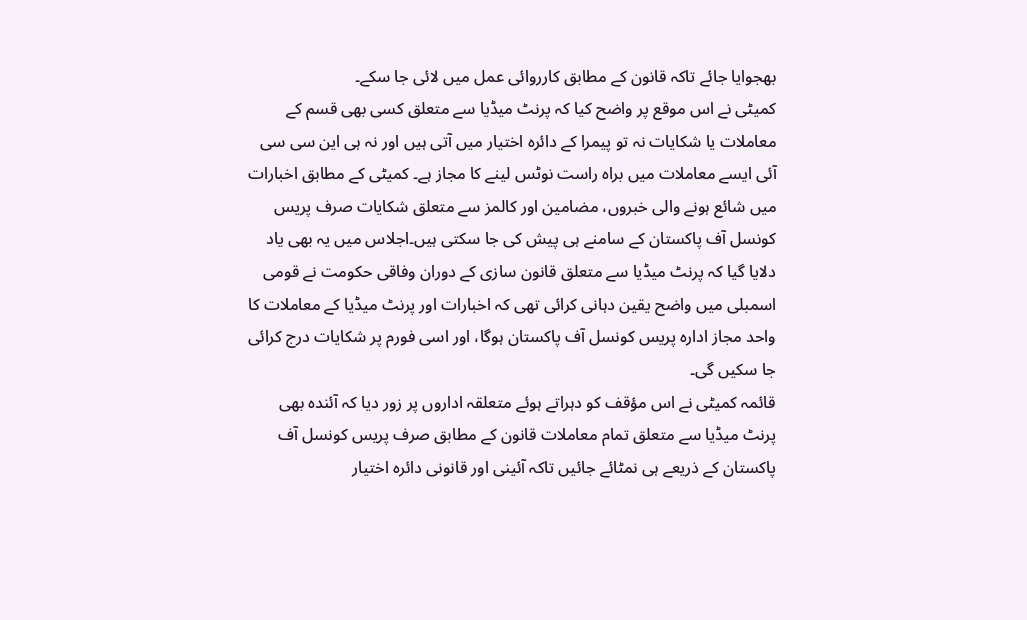بھجوایا جائے تاکہ قانون کے مطابق کارروائی عمل میں لائی جا سکے۔
کمیٹی نے اس موقع پر واضح کیا کہ پرنٹ میڈیا سے متعلق کسی بھی قسم کے معاملات یا شکایات نہ تو پیمرا کے دائرہ اختیار میں آتی ہیں اور نہ ہی این سی سی آئی ایسے معاملات میں براہ راست نوٹس لینے کا مجاز ہے۔ کمیٹی کے مطابق اخبارات میں شائع ہونے والی خبروں، مضامین اور کالمز سے متعلق شکایات صرف پریس کونسل آف پاکستان کے سامنے ہی پیش کی جا سکتی ہیں۔اجلاس میں یہ بھی یاد دلایا گیا کہ پرنٹ میڈیا سے متعلق قانون سازی کے دوران وفاقی حکومت نے قومی اسمبلی میں واضح یقین دہانی کرائی تھی کہ اخبارات اور پرنٹ میڈیا کے معاملات کا واحد مجاز ادارہ پریس کونسل آف پاکستان ہوگا، اور اسی فورم پر شکایات درج کرائی جا سکیں گی۔
قائمہ کمیٹی نے اس مؤقف کو دہراتے ہوئے متعلقہ اداروں پر زور دیا کہ آئندہ بھی پرنٹ میڈیا سے متعلق تمام معاملات قانون کے مطابق صرف پریس کونسل آف پاکستان کے ذریعے ہی نمٹائے جائیں تاکہ آئینی اور قانونی دائرہ اختیار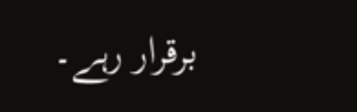برقرار رہے۔